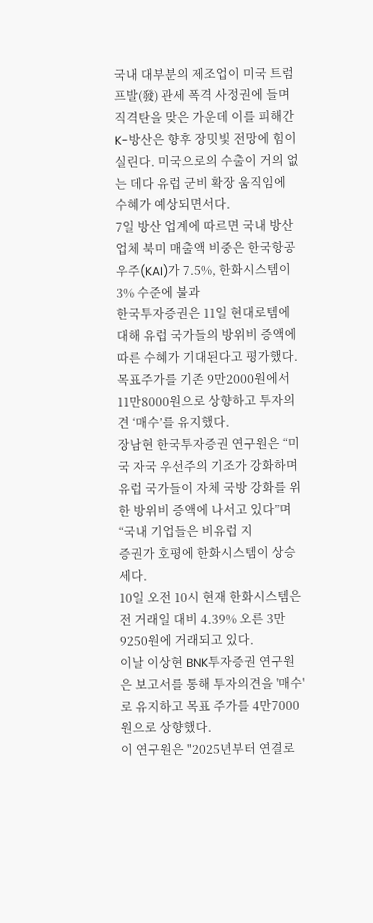국내 대부분의 제조업이 미국 트럼프발(發) 관세 폭격 사정권에 들며 직격탄을 맞은 가운데 이를 피해간 K-방산은 향후 장밋빛 전망에 힘이 실린다. 미국으로의 수출이 거의 없는 데다 유럽 군비 확장 움직임에 수혜가 예상되면서다.
7일 방산 업계에 따르면 국내 방산업체 북미 매출액 비중은 한국항공우주(KAI)가 7.5%, 한화시스템이 3% 수준에 불과
한국투자증권은 11일 현대로템에 대해 유럽 국가들의 방위비 증액에 따른 수혜가 기대된다고 평가했다. 목표주가를 기존 9만2000원에서 11만8000원으로 상향하고 투자의견 ‘매수’를 유지했다.
장남현 한국투자증권 연구원은 “미국 자국 우선주의 기조가 강화하며 유럽 국가들이 자체 국방 강화를 위한 방위비 증액에 나서고 있다”며 “국내 기업들은 비유럽 지
증권가 호평에 한화시스템이 상승세다.
10일 오전 10시 현재 한화시스템은 전 거래일 대비 4.39% 오른 3만9250원에 거래되고 있다.
이날 이상현 BNK투자증권 연구원은 보고서를 통해 투자의견을 '매수'로 유지하고 목표 주가를 4만7000원으로 상향했다.
이 연구원은 "2025년부터 연결로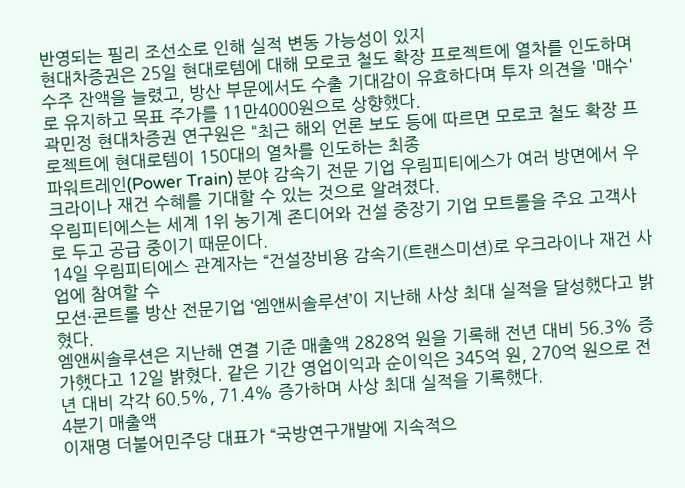반영되는 필리 조선소로 인해 실적 변동 가능성이 있지
현대차증권은 25일 현대로템에 대해 모로코 철도 확장 프로젝트에 열차를 인도하며 수주 잔액을 늘렸고, 방산 부문에서도 수출 기대감이 유효하다며 투자 의견을 '매수'로 유지하고 목표 주가를 11만4000원으로 상향했다.
곽민정 현대차증권 연구원은 "최근 해외 언론 보도 등에 따르면 모로코 철도 확장 프로젝트에 현대로템이 150대의 열차를 인도하는 최종
파워트레인(Power Train) 분야 감속기 전문 기업 우림피티에스가 여러 방면에서 우크라이나 재건 수혜를 기대할 수 있는 것으로 알려졌다.
우림피티에스는 세계 1위 농기계 존디어와 건설 중장기 기업 모트롤을 주요 고객사로 두고 공급 중이기 때문이다.
14일 우림피티에스 관계자는 “건설장비용 감속기(트랜스미션)로 우크라이나 재건 사업에 참여할 수
모션·콘트롤 방산 전문기업 ‘엠앤씨솔루션’이 지난해 사상 최대 실적을 달성했다고 밝혔다.
엠앤씨솔루션은 지난해 연결 기준 매출액 2828억 원을 기록해 전년 대비 56.3% 증가했다고 12일 밝혔다. 같은 기간 영업이익과 순이익은 345억 원, 270억 원으로 전년 대비 각각 60.5%, 71.4% 증가하며 사상 최대 실적을 기록했다.
4분기 매출액
이재명 더불어민주당 대표가 “국방연구개발에 지속적으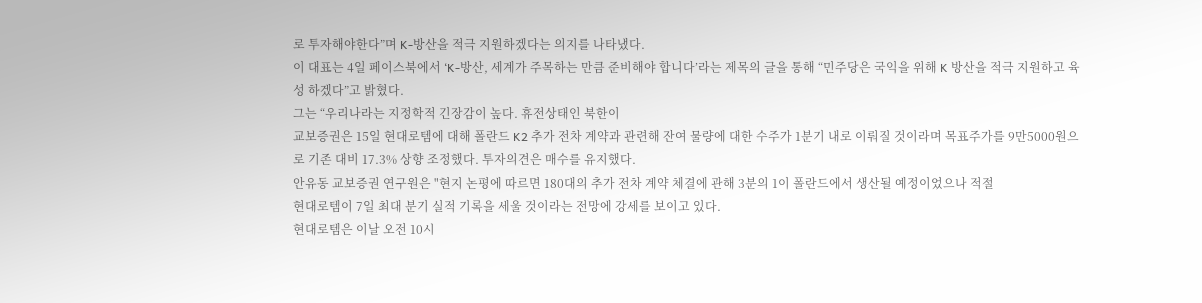로 투자해야한다”며 K-방산을 적극 지원하겠다는 의지를 나타냈다.
이 대표는 4일 페이스북에서 ‘K-방산, 세계가 주목하는 만큼 준비해야 합니다’라는 제목의 글을 통해 “민주당은 국익을 위해 K 방산을 적극 지원하고 육성 하겠다”고 밝혔다.
그는 “우리나라는 지정학적 긴장감이 높다. 휴전상태인 북한이
교보증권은 15일 현대로템에 대해 폴란드 K2 추가 전차 계약과 관련해 잔여 물량에 대한 수주가 1분기 내로 이뤄질 것이라며 목표주가를 9만5000원으로 기존 대비 17.3% 상향 조정했다. 투자의견은 매수를 유지했다.
안유동 교보증권 연구원은 "현지 논평에 따르면 180대의 추가 전차 계약 체결에 관해 3분의 1이 폴란드에서 생산될 예정이었으나 적절
현대로템이 7일 최대 분기 실적 기록을 세울 것이라는 전망에 강세를 보이고 있다.
현대로템은 이날 오전 10시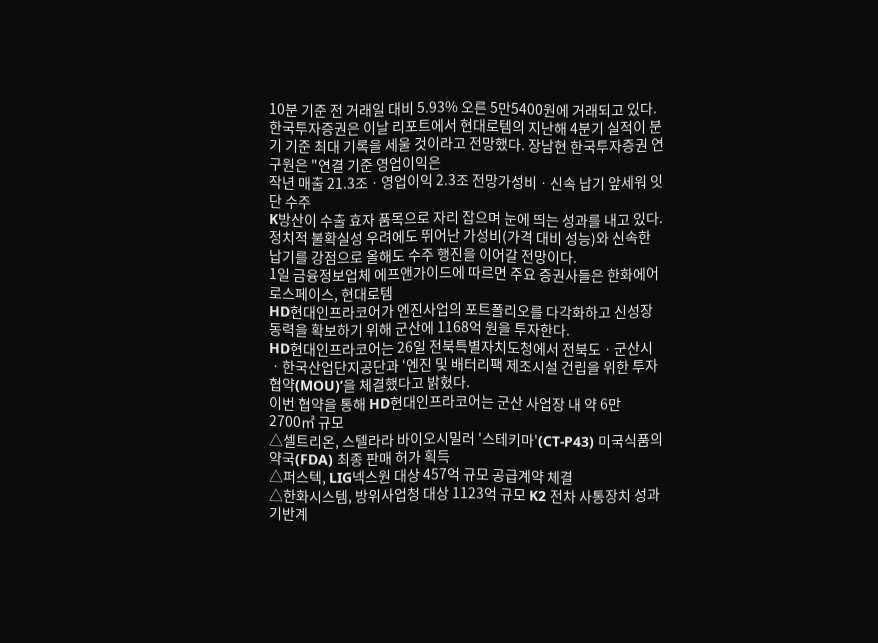10분 기준 전 거래일 대비 5.93% 오른 5만5400원에 거래되고 있다.
한국투자증권은 이날 리포트에서 현대로템의 지난해 4분기 실적이 분기 기준 최대 기록을 세울 것이라고 전망했다. 장남현 한국투자증권 연구원은 "연결 기준 영업이익은
작년 매출 21.3조ㆍ영업이익 2.3조 전망가성비ㆍ신속 납기 앞세워 잇단 수주
K방산이 수출 효자 품목으로 자리 잡으며 눈에 띄는 성과를 내고 있다. 정치적 불확실성 우려에도 뛰어난 가성비(가격 대비 성능)와 신속한 납기를 강점으로 올해도 수주 행진을 이어갈 전망이다.
1일 금융정보업체 에프앤가이드에 따르면 주요 증권사들은 한화에어로스페이스, 현대로템
HD현대인프라코어가 엔진사업의 포트폴리오를 다각화하고 신성장 동력을 확보하기 위해 군산에 1168억 원을 투자한다.
HD현대인프라코어는 26일 전북특별자치도청에서 전북도ㆍ군산시ㆍ한국산업단지공단과 ‘엔진 및 배터리팩 제조시설 건립을 위한 투자협약(MOU)’을 체결했다고 밝혔다.
이번 협약을 통해 HD현대인프라코어는 군산 사업장 내 약 6만2700㎡ 규모
△셀트리온, 스텔라라 바이오시밀러 '스테키마'(CT-P43) 미국식품의약국(FDA) 최종 판매 허가 획득
△퍼스텍, LIG넥스원 대상 457억 규모 공급계약 체결
△한화시스템, 방위사업청 대상 1123억 규모 K2 전차 사통장치 성과기반계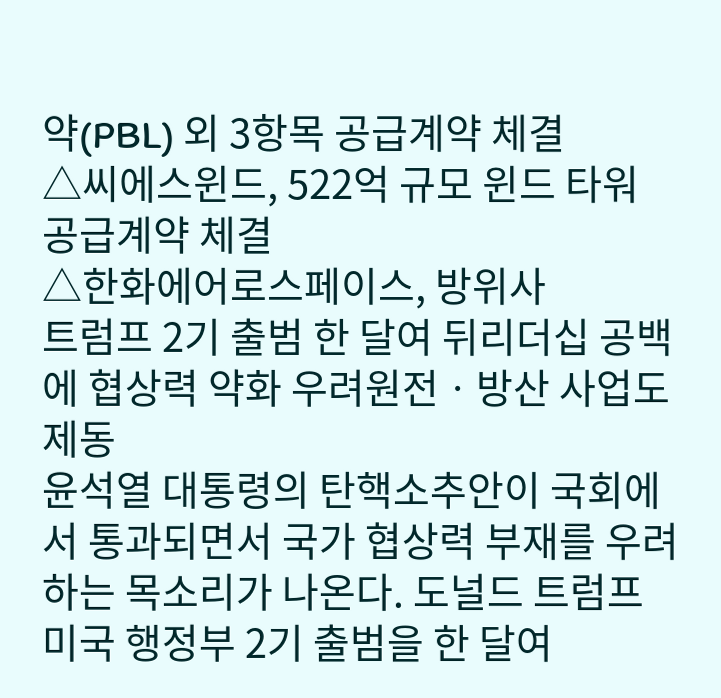약(PBL) 외 3항목 공급계약 체결
△씨에스윈드, 522억 규모 윈드 타워 공급계약 체결
△한화에어로스페이스, 방위사
트럼프 2기 출범 한 달여 뒤리더십 공백에 협상력 약화 우려원전ㆍ방산 사업도 제동
윤석열 대통령의 탄핵소추안이 국회에서 통과되면서 국가 협상력 부재를 우려하는 목소리가 나온다. 도널드 트럼프 미국 행정부 2기 출범을 한 달여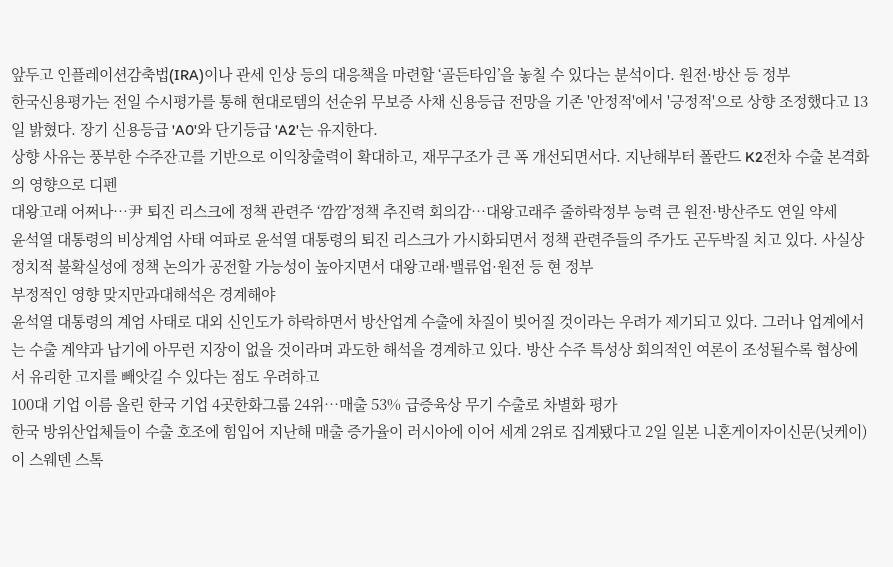앞두고 인플레이션감축법(IRA)이나 관세 인상 등의 대응책을 마련할 ‘골든타임’을 놓칠 수 있다는 분석이다. 원전·방산 등 정부
한국신용평가는 전일 수시평가를 통해 현대로템의 선순위 무보증 사채 신용등급 전망을 기존 '안정적'에서 '긍정적'으로 상향 조정했다고 13일 밝혔다. 장기 신용등급 'A0'와 단기등급 'A2'는 유지한다.
상향 사유는 풍부한 수주잔고를 기반으로 이익창출력이 확대하고, 재무구조가 큰 폭 개선되면서다. 지난해부터 폴란드 K2전차 수출 본격화의 영향으로 디펜
대왕고래 어쩌나…尹 퇴진 리스크에 정책 관련주 ‘깜깜’정책 추진력 회의감…대왕고래주 줄하락정부 능력 큰 원전·방산주도 연일 약세
윤석열 대통령의 비상계엄 사태 여파로 윤석열 대통령의 퇴진 리스크가 가시화되면서 정책 관련주들의 주가도 곤두박질 치고 있다. 사실상 정치적 불확실성에 정책 논의가 공전할 가능성이 높아지면서 대왕고래·밸류업·원전 등 현 정부
부정적인 영향 맞지만과대해석은 경계해야
윤석열 대통령의 계엄 사태로 대외 신인도가 하락하면서 방산업계 수출에 차질이 빚어질 것이라는 우려가 제기되고 있다. 그러나 업계에서는 수출 계약과 납기에 아무런 지장이 없을 것이라며 과도한 해석을 경계하고 있다. 방산 수주 특성상 회의적인 여론이 조성될수록 협상에서 유리한 고지를 빼앗길 수 있다는 점도 우려하고
100대 기업 이름 올린 한국 기업 4곳한화그룹 24위…매출 53% 급증육상 무기 수출로 차별화 평가
한국 방위산업체들이 수출 호조에 힘입어 지난해 매출 증가율이 러시아에 이어 세계 2위로 집계됐다고 2일 일본 니혼게이자이신문(닛케이)이 스웨덴 스톡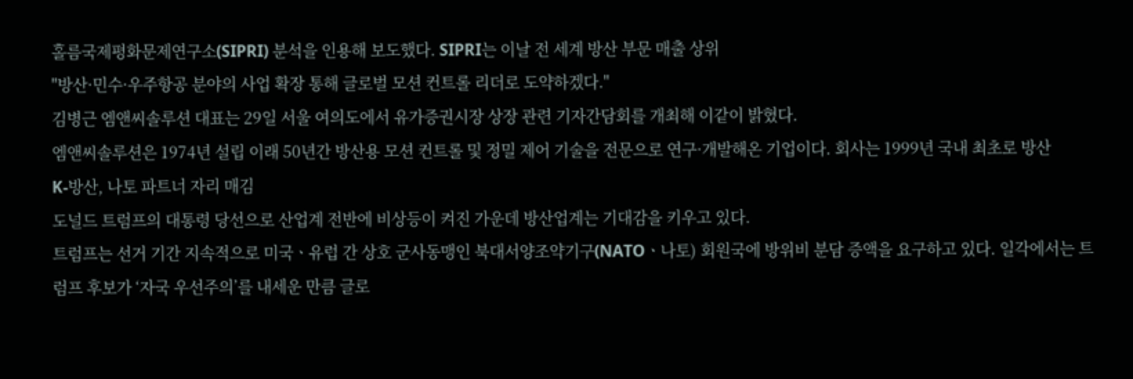홀름국제평화문제연구소(SIPRI) 분석을 인용해 보도했다. SIPRI는 이날 전 세계 방산 부문 매출 상위
"방산·민수·우주항공 분야의 사업 확장 통해 글로벌 모션 컨트롤 리더로 도약하겠다."
김병근 엠앤씨솔루션 대표는 29일 서울 여의도에서 유가증권시장 상장 관련 기자간담회를 개최해 이같이 밝혔다.
엠앤씨솔루션은 1974년 설립 이래 50년간 방산용 모션 컨트롤 및 정밀 제어 기술을 전문으로 연구·개발해온 기업이다. 회사는 1999년 국내 최초로 방산
K-방산, 나토 파트너 자리 매김
도널드 트럼프의 대통령 당선으로 산업계 전반에 비상등이 켜진 가운데 방산업계는 기대감을 키우고 있다.
트럼프는 선거 기간 지속적으로 미국ㆍ유럽 간 상호 군사동맹인 북대서양조약기구(NATOㆍ나토) 회원국에 방위비 분담 증액을 요구하고 있다. 일각에서는 트럼프 후보가 ‘자국 우선주의’를 내세운 만큼 글로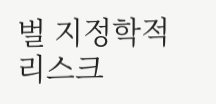벌 지정학적 리스크